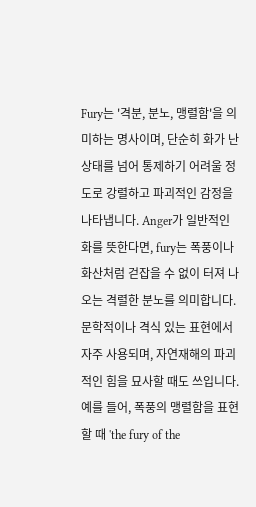Fury는 '격분, 분노, 맹렬함'을 의미하는 명사이며, 단순히 화가 난 상태를 넘어 통제하기 어려울 정도로 강렬하고 파괴적인 감정을 나타냅니다. Anger가 일반적인 화를 뜻한다면, fury는 폭풍이나 화산처럼 걷잡을 수 없이 터져 나오는 격렬한 분노를 의미합니다. 문학적이나 격식 있는 표현에서 자주 사용되며, 자연재해의 파괴적인 힘을 묘사할 때도 쓰입니다. 예를 들어, 폭풍의 맹렬함을 표현할 때 'the fury of the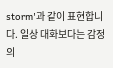storm'과 같이 표현합니다. 일상 대화보다는 감정의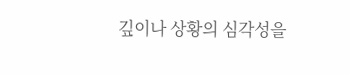깊이나 상황의 심각성을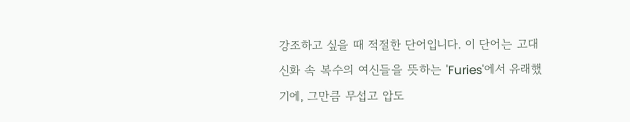강조하고 싶을 때 적절한 단어입니다. 이 단어는 고대 신화 속 복수의 여신들을 뜻하는 'Furies'에서 유래했기에, 그만큼 무섭고 압도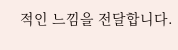적인 느낌을 전달합니다.